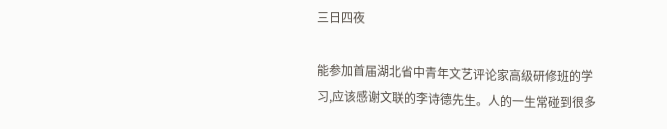三日四夜

能参加首届湖北省中青年文艺评论家高级研修班的学习,应该感谢文联的李诗德先生。人的一生常碰到很多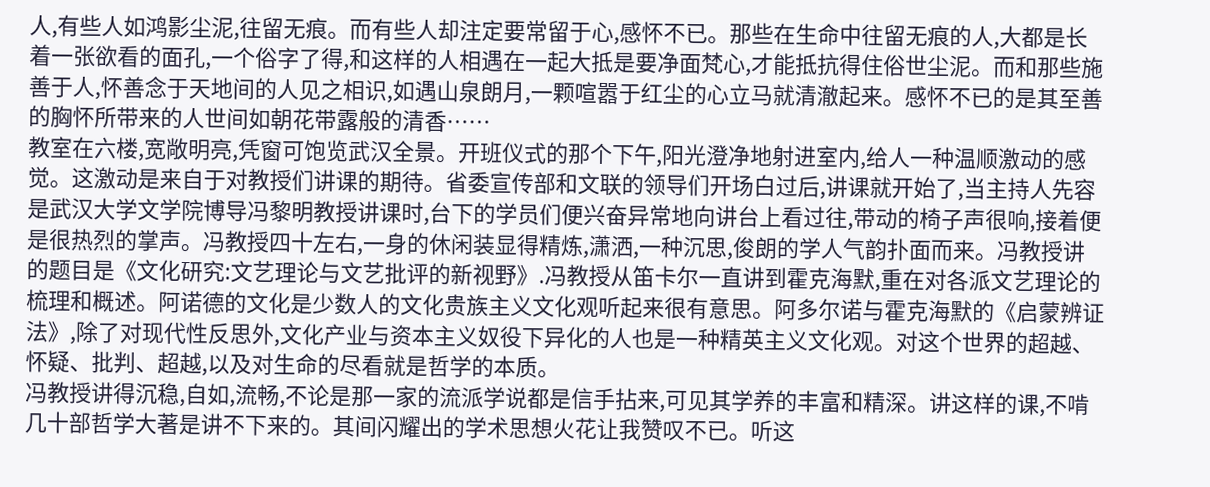人,有些人如鸿影尘泥,往留无痕。而有些人却注定要常留于心,感怀不已。那些在生命中往留无痕的人,大都是长着一张欲看的面孔,一个俗字了得,和这样的人相遇在一起大抵是要净面梵心,才能抵抗得住俗世尘泥。而和那些施善于人,怀善念于天地间的人见之相识,如遇山泉朗月,一颗喧嚣于红尘的心立马就清澈起来。感怀不已的是其至善的胸怀所带来的人世间如朝花带露般的清香……
教室在六楼,宽敞明亮,凭窗可饱览武汉全景。开班仪式的那个下午,阳光澄净地射进室内,给人一种温顺激动的感觉。这激动是来自于对教授们讲课的期待。省委宣传部和文联的领导们开场白过后,讲课就开始了,当主持人先容是武汉大学文学院博导冯黎明教授讲课时,台下的学员们便兴奋异常地向讲台上看过往,带动的椅子声很响,接着便是很热烈的掌声。冯教授四十左右,一身的休闲装显得精炼,潇洒,一种沉思,俊朗的学人气韵扑面而来。冯教授讲的题目是《文化研究:文艺理论与文艺批评的新视野》.冯教授从笛卡尔一直讲到霍克海默,重在对各派文艺理论的梳理和概述。阿诺德的文化是少数人的文化贵族主义文化观听起来很有意思。阿多尔诺与霍克海默的《启蒙辨证法》,除了对现代性反思外,文化产业与资本主义奴役下异化的人也是一种精英主义文化观。对这个世界的超越、怀疑、批判、超越,以及对生命的尽看就是哲学的本质。
冯教授讲得沉稳,自如,流畅,不论是那一家的流派学说都是信手拈来,可见其学养的丰富和精深。讲这样的课,不啃几十部哲学大著是讲不下来的。其间闪耀出的学术思想火花让我赞叹不已。听这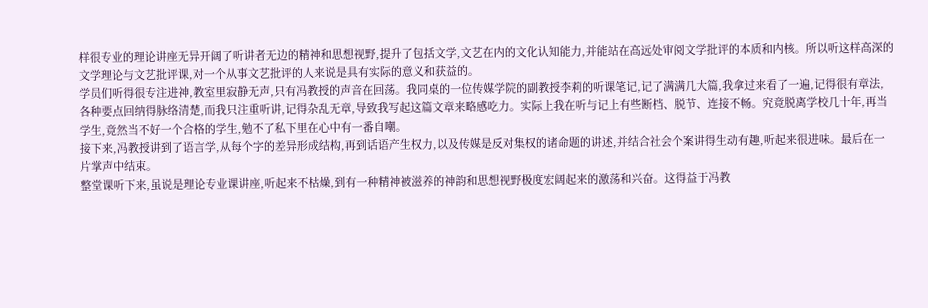样很专业的理论讲座无异开阔了听讲者无边的精神和思想视野,提升了包括文学,文艺在内的文化认知能力,并能站在高远处审阅文学批评的本质和内核。所以听这样高深的文学理论与文艺批评课,对一个从事文艺批评的人来说是具有实际的意义和获益的。
学员们听得很专注进神,教室里寂静无声,只有冯教授的声音在回荡。我同桌的一位传媒学院的副教授李莉的听课笔记,记了满满几大篇,我拿过来看了一遍,记得很有章法,各种要点回纳得脉络清楚,而我只注重听讲,记得杂乱无章,导致我写起这篇文章来略感吃力。实际上我在听与记上有些断档、脱节、连接不畅。究竟脱离学校几十年,再当学生,竟然当不好一个合格的学生,勉不了私下里在心中有一番自嘲。
接下来,冯教授讲到了语言学,从每个字的差异形成结构,再到话语产生权力,以及传媒是反对集权的诸命题的讲述,并结合社会个案讲得生动有趣,听起来很进味。最后在一片掌声中结束。
整堂课听下来,虽说是理论专业课讲座,听起来不枯燥,到有一种精神被滋养的神韵和思想视野极度宏阔起来的激荡和兴奋。这得益于冯教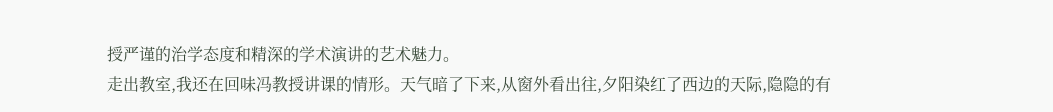授严谨的治学态度和精深的学术演讲的艺术魅力。
走出教室,我还在回味冯教授讲课的情形。天气暗了下来,从窗外看出往,夕阳染红了西边的天际,隐隐的有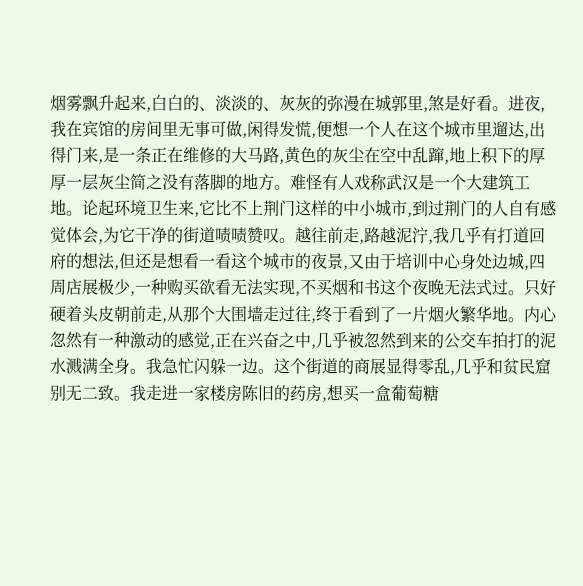烟雾飘升起来,白白的、淡淡的、灰灰的弥漫在城郭里,煞是好看。进夜,我在宾馆的房间里无事可做,闲得发慌,便想一个人在这个城市里遛达,出得门来,是一条正在维修的大马路,黄色的灰尘在空中乱蹿,地上积下的厚厚一层灰尘简之没有落脚的地方。难怪有人戏称武汉是一个大建筑工地。论起环境卫生来,它比不上荆门这样的中小城市,到过荆门的人自有感觉体会,为它干净的街道啧啧赞叹。越往前走,路越泥泞,我几乎有打道回府的想法,但还是想看一看这个城市的夜景,又由于培训中心身处边城,四周店展极少,一种购买欲看无法实现,不买烟和书这个夜晚无法式过。只好硬着头皮朝前走,从那个大围墙走过往,终于看到了一片烟火繁华地。内心忽然有一种激动的感觉,正在兴奋之中,几乎被忽然到来的公交车拍打的泥水溅满全身。我急忙闪躲一边。这个街道的商展显得零乱,几乎和贫民窟别无二致。我走进一家楼房陈旧的药房,想买一盒葡萄糖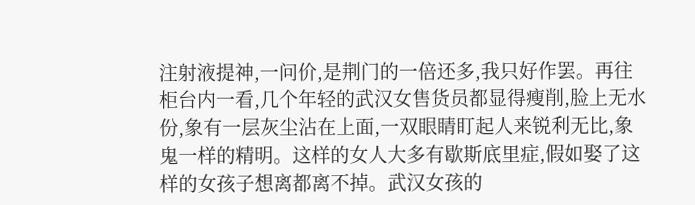注射液提神,一问价,是荆门的一倍还多,我只好作罢。再往柜台内一看,几个年轻的武汉女售货员都显得瘦削,脸上无水份,象有一层灰尘沾在上面,一双眼睛盯起人来锐利无比,象鬼一样的精明。这样的女人大多有歇斯底里症,假如娶了这样的女孩子想离都离不掉。武汉女孩的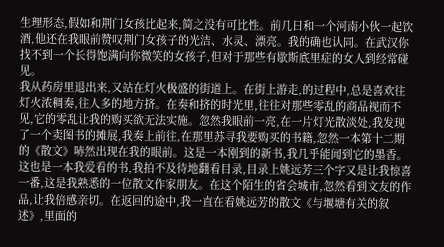生理形态,假如和荆门女孩比起来,简之没有可比性。前几日和一个河南小伙一起饮酒,他还在我眼前赞叹荆门女孩子的光洁、水灵、漂亮。我的确也认同。在武汉你找不到一个长得饱满向你微笑的女孩子,但对于那些有歇斯底里症的女人到经常碰见。
我从药房里退出来,又站在灯火极盛的街道上。在街上游走,的过程中,总是喜欢往灯火浓稠奏,往人多的地方挤。在奏和挤的时光里,往往对那些零乱的商品视而不见,它的零乱让我的购买欲无法实施。忽然我眼前一亮,在一片灯光散淡处,我发现了一个卖图书的摊展,我奏上前往,在那里苏寻我要购买的书籍,忽然一本第十二期的《散文》哧然出现在我的眼前。这是一本刚到的新书,我几乎能闻到它的墨香。这也是一本我爱看的书,我拍不及待地翻看目录,目录上姚远芳三个字又是让我惊喜一番,这是我熟悉的一位散文作家朋友。在这个陌生的省会城市,忽然看到文友的作品,让我倍感亲切。在返回的途中,我一直在看姚远芳的散文《与堰塘有关的叙述》,里面的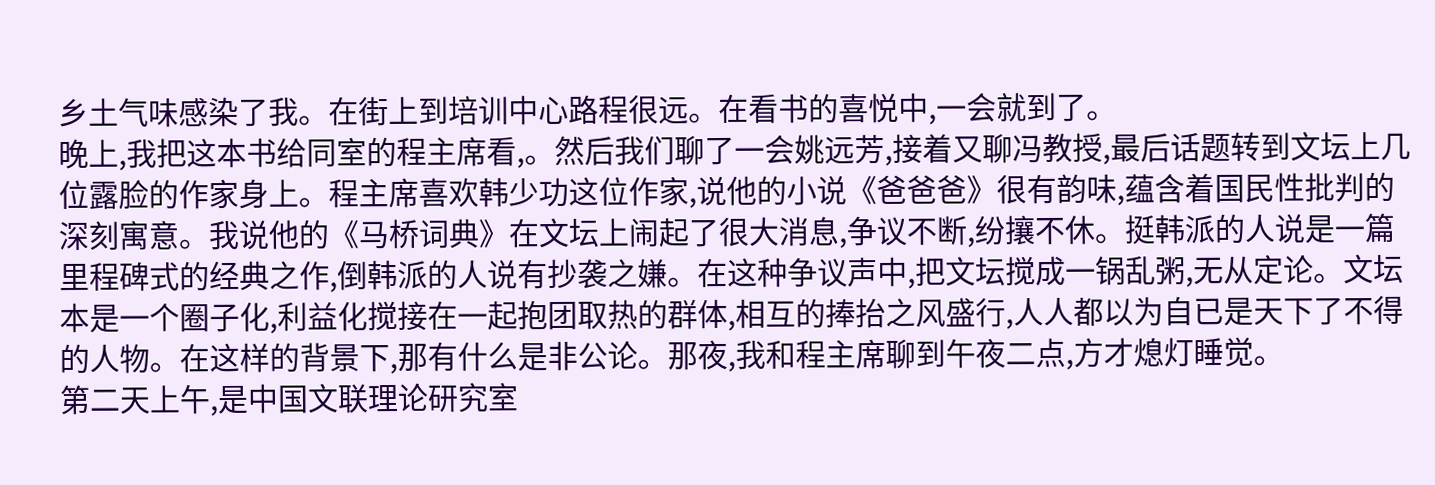乡土气味感染了我。在街上到培训中心路程很远。在看书的喜悦中,一会就到了。
晚上,我把这本书给同室的程主席看,。然后我们聊了一会姚远芳,接着又聊冯教授,最后话题转到文坛上几位露脸的作家身上。程主席喜欢韩少功这位作家,说他的小说《爸爸爸》很有韵味,蕴含着国民性批判的深刻寓意。我说他的《马桥词典》在文坛上闹起了很大消息,争议不断,纷攘不休。挺韩派的人说是一篇里程碑式的经典之作,倒韩派的人说有抄袭之嫌。在这种争议声中,把文坛搅成一锅乱粥,无从定论。文坛本是一个圈子化,利益化搅接在一起抱团取热的群体,相互的捧抬之风盛行,人人都以为自已是天下了不得的人物。在这样的背景下,那有什么是非公论。那夜,我和程主席聊到午夜二点,方才熄灯睡觉。
第二天上午,是中国文联理论研究室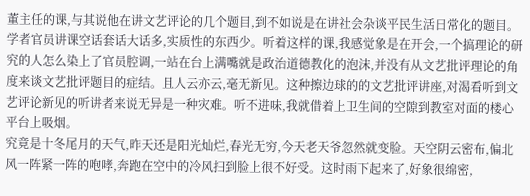董主任的课,与其说他在讲文艺评论的几个题目,到不如说是在讲社会杂谈平民生活日常化的题目。学者官员讲课空话套话大话多,实质性的东西少。听着这样的课,我感觉象是在开会,一个搞理论的研究的人怎么染上了官员腔调,一站在台上满嘴就是政治道德教化的泡沫,并没有从文艺批评理论的角度来谈文艺批评题目的症结。且人云亦云,毫无新见。这种擦边球的的文艺批评讲座,对渴看听到文艺评论新见的听讲者来说无异是一种灾难。听不进味,我就借着上卫生间的空隙到教室对面的楼心平台上吸烟。
究竟是十冬尾月的天气,昨天还是阳光灿烂,春光无穷,今天老天爷忽然就变脸。天空阴云密布,偏北风一阵紧一阵的咆哮,奔跑在空中的冷风扫到脸上很不好受。这时雨下起来了,好象很绵密,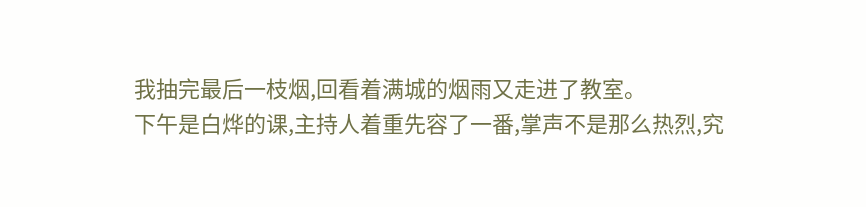我抽完最后一枝烟,回看着满城的烟雨又走进了教室。
下午是白烨的课,主持人着重先容了一番,掌声不是那么热烈,究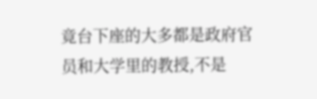竟台下座的大多都是政府官员和大学里的教授,不是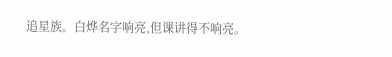追星族。白烨名字响亮,但课讲得不响亮。